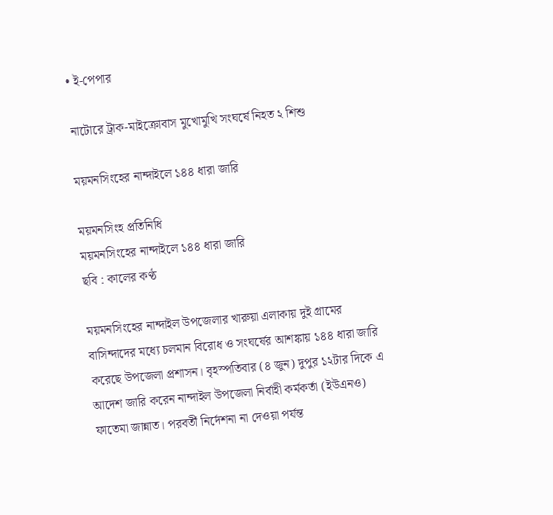• ই-পেপার

নাটোরে ট্রাক-মাইক্রোবাস মুখোমুখি সংঘর্ষে নিহত ২ শিশু

ময়মনসিংহের নান্দাইলে ১৪৪ ধারা জারি

ময়মনসিংহ প্রতিনিধি
ময়মনসিংহের নান্দাইলে ১৪৪ ধারা জারি
ছবি : কালের কণ্ঠ

ময়মনসিংহের নান্দাইল উপজেলার খারুয়া এলাকায় দুই গ্রামের বাসিন্দাদের মধ্যে চলমান বিরোধ ও সংঘর্ষের আশঙ্কায় ১৪৪ ধারা জারি করেছে উপজেলা প্রশাসন। বৃহস্পতিবার (৪ জুন) দুপুর ১২টার দিকে এ আদেশ জারি করেন নান্দাইল উপজেলা নির্বাহী কর্মকর্তা (ইউএনও) ফাতেমা জান্নাত। পরবর্তী নির্দেশনা না দেওয়া পর্যন্ত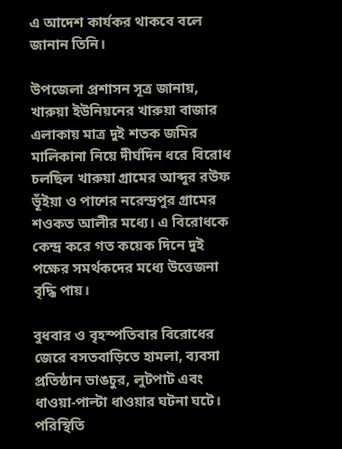এ আদেশ কার্যকর থাকবে বলে জানান তিনি।

উপজেলা প্রশাসন সূত্র জানায়, খারুয়া ইউনিয়নের খারুয়া বাজার এলাকায় মাত্র দুই শতক জমির মালিকানা নিয়ে দীর্ঘদিন ধরে বিরোধ চলছিল খারুয়া গ্রামের আব্দুর রউফ ভূঁইয়া ও পাশের নরেন্দ্রপুর গ্রামের শওকত আলীর মধ্যে। এ বিরোধকে কেন্দ্র করে গত কয়েক দিনে দুই পক্ষের সমর্থকদের মধ্যে উত্তেজনা বৃদ্ধি পায়।

বুধবার ও বৃহস্পতিবার বিরোধের জেরে বসতবাড়িতে হামলা, ব্যবসা প্রতিষ্ঠান ভাঙচুর, লুটপাট এবং ধাওয়া-পাল্টা ধাওয়ার ঘটনা ঘটে। পরিস্থিতি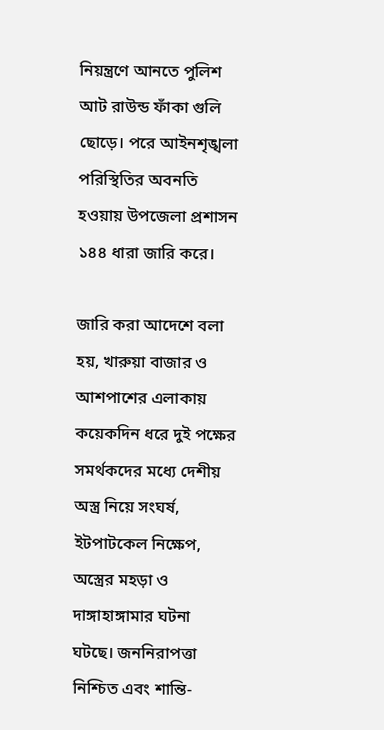নিয়ন্ত্রণে আনতে পুলিশ আট রাউন্ড ফাঁকা গুলি ছোড়ে। পরে আইনশৃঙ্খলা পরিস্থিতির অবনতি হওয়ায় উপজেলা প্রশাসন ১৪৪ ধারা জারি করে।

জারি করা আদেশে বলা হয়, খারুয়া বাজার ও আশপাশের এলাকায় কয়েকদিন ধরে দুই পক্ষের সমর্থকদের মধ্যে দেশীয় অস্ত্র নিয়ে সংঘর্ষ, ইটপাটকেল নিক্ষেপ, অস্ত্রের মহড়া ও দাঙ্গাহাঙ্গামার ঘটনা ঘটছে। জননিরাপত্তা নিশ্চিত এবং শান্তি-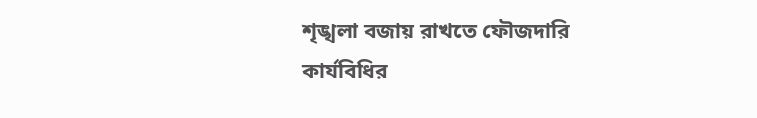শৃঙ্খলা বজায় রাখতে ফৌজদারি কার্যবিধির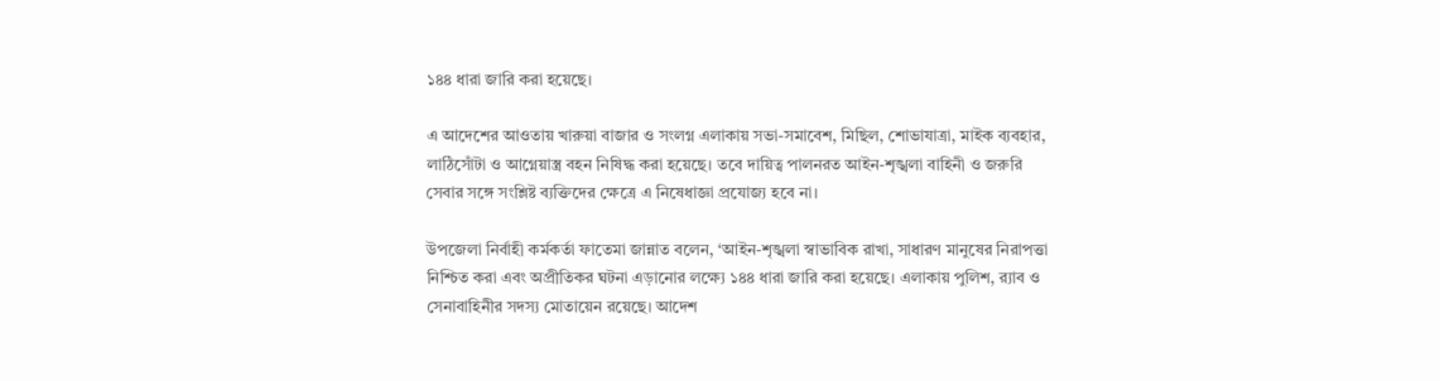১৪৪ ধারা জারি করা হয়েছে।

এ আদেশের আওতায় খারুয়া বাজার ও সংলগ্ন এলাকায় সভা-সমাবেশ, মিছিল, শোভাযাত্রা, মাইক ব্যবহার, লাঠিসোঁটা ও আগ্নেয়াস্ত্র বহন নিষিদ্ধ করা হয়েছে। তবে দায়িত্ব পালনরত আইন-শৃঙ্খলা বাহিনী ও জরুরি সেবার সঙ্গে সংশ্লিষ্ট ব্যক্তিদের ক্ষেত্রে এ নিষেধাজ্ঞা প্রযোজ্য হবে না।

উপজেলা নির্বাহী কর্মকর্তা ফাতেমা জান্নাত বলেন, ‘আইন-শৃঙ্খলা স্বাভাবিক রাখা, সাধারণ মানুষের নিরাপত্তা নিশ্চিত করা এবং অপ্রীতিকর ঘটনা এড়ানোর লক্ষ্যে ১৪৪ ধারা জারি করা হয়েছে। এলাকায় পুলিশ, র‌্যাব ও সেনাবাহিনীর সদস্য মোতায়েন রয়েছে। আদেশ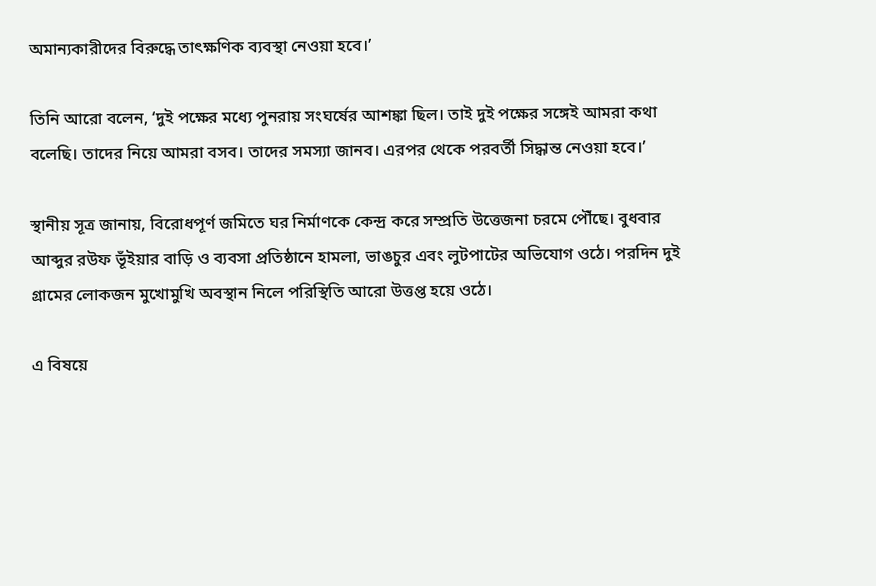অমান্যকারীদের বিরুদ্ধে তাৎক্ষণিক ব্যবস্থা নেওয়া হবে।’

তিনি আরো বলেন, ‘দুই পক্ষের মধ্যে পুনরায় সংঘর্ষের আশঙ্কা ছিল। তাই দুই পক্ষের সঙ্গেই আমরা কথা বলেছি। তাদের নিয়ে আমরা বসব। তাদের সমস্যা জানব। এরপর থেকে পরবর্তী সিদ্ধান্ত নেওয়া হবে।’

স্থানীয় সূত্র জানায়, বিরোধপূর্ণ জমিতে ঘর নির্মাণকে কেন্দ্র করে সম্প্রতি উত্তেজনা চরমে পৌঁছে। বুধবার আব্দুর রউফ ভূঁইয়ার বাড়ি ও ব্যবসা প্রতিষ্ঠানে হামলা, ভাঙচুর এবং লুটপাটের অভিযোগ ওঠে। পরদিন দুই গ্রামের লোকজন মুখোমুখি অবস্থান নিলে পরিস্থিতি আরো উত্তপ্ত হয়ে ওঠে।

এ বিষয়ে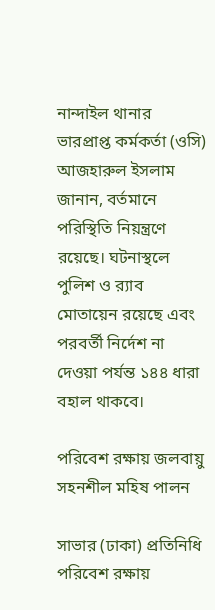নান্দাইল থানার ভারপ্রাপ্ত কর্মকর্তা (ওসি) আজহারুল ইসলাম জানান, বর্তমানে পরিস্থিতি নিয়ন্ত্রণে রয়েছে। ঘটনাস্থলে পুলিশ ও র‌্যাব মোতায়েন রয়েছে এবং পরবর্তী নির্দেশ না দেওয়া পর্যন্ত ১৪৪ ধারা বহাল থাকবে।

পরিবেশ রক্ষায় জলবায়ু সহনশীল মহিষ পালন

সাভার (ঢাকা) প্রতিনিধি
পরিবেশ রক্ষায়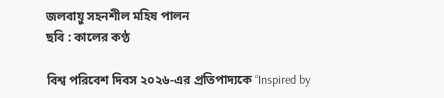জলবায়ু সহনশীল মহিষ পালন
ছবি : কালের কণ্ঠ

বিশ্ব পরিবেশ দিবস ২০২৬-এর প্রতিপাদ্যকে “Inspired by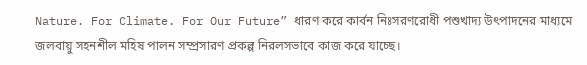Nature. For Climate. For Our Future” ধারণ করে কার্বন নিঃসরণরোধী পশুখাদ্য উৎপাদনের মাধ্যমে জলবায়ু সহনশীল মহিষ পালন সম্প্রসারণ প্রকল্প নিরলসভাবে কাজ করে যাচ্ছে।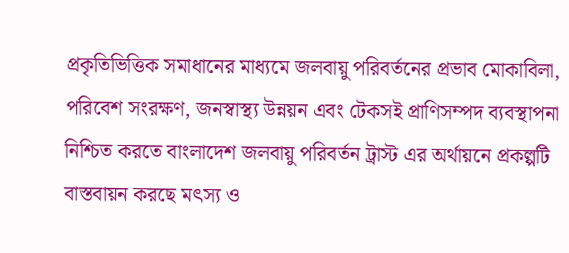প্রকৃতিভিত্তিক সমাধানের মাধ্যমে জলবায়ু পরিবর্তনের প্রভাব মোকাবিলা, পরিবেশ সংরক্ষণ, জনস্বাস্থ্য উন্নয়ন এবং টেকসই প্রাণিসম্পদ ব্যবস্থাপনা নিশ্চিত করতে বাংলাদেশ জলবায়ু পরিবর্তন ট্রাস্ট এর অর্থায়নে প্রকল্পটি বাস্তবায়ন করছে মৎস্য ও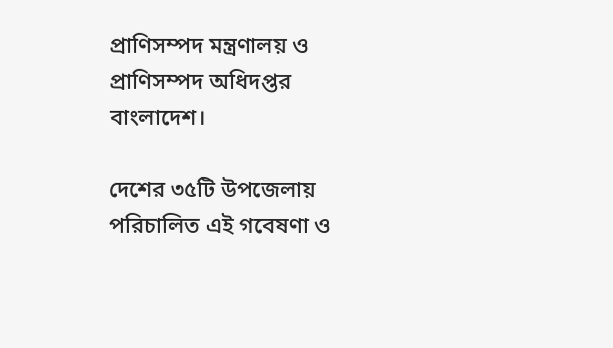প্রাণিসম্পদ মন্ত্রণালয় ও প্রাণিসম্পদ অধিদপ্তর বাংলাদেশ।

দেশের ৩৫টি উপজেলায় পরিচালিত এই গবেষণা ও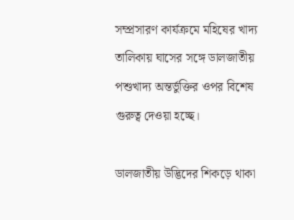সম্প্রসারণ কার্যক্রমে মহিষের খাদ্য তালিকায় ঘাসের সঙ্গে ডালজাতীয় পশুখাদ্য অন্তর্ভুক্তির ওপর বিশেষ গুরুত্ব দেওয়া হচ্ছে।

ডালজাতীয় উদ্ভিদের শিকড়ে থাকা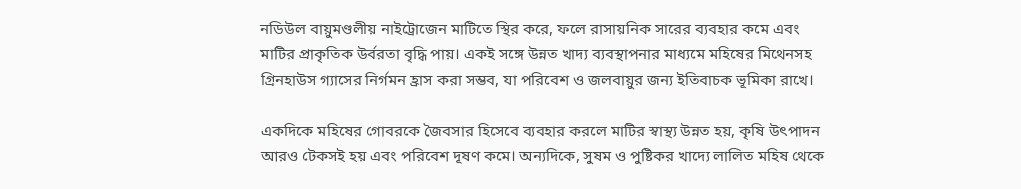নডিউল বায়ুমণ্ডলীয় নাইট্রোজেন মাটিতে স্থির করে, ফলে রাসায়নিক সারের ব্যবহার কমে এবং মাটির প্রাকৃতিক উর্বরতা বৃদ্ধি পায়। একই সঙ্গে উন্নত খাদ্য ব্যবস্থাপনার মাধ্যমে মহিষের মিথেনসহ গ্রিনহাউস গ্যাসের নির্গমন হ্রাস করা সম্ভব, যা পরিবেশ ও জলবায়ুর জন্য ইতিবাচক ভূমিকা রাখে।

একদিকে মহিষের গোবরকে জৈবসার হিসেবে ব্যবহার করলে মাটির স্বাস্থ্য উন্নত হয়, কৃষি উৎপাদন আরও টেকসই হয় এবং পরিবেশ দূষণ কমে। অন্যদিকে, সুষম ও পুষ্টিকর খাদ্যে লালিত মহিষ থেকে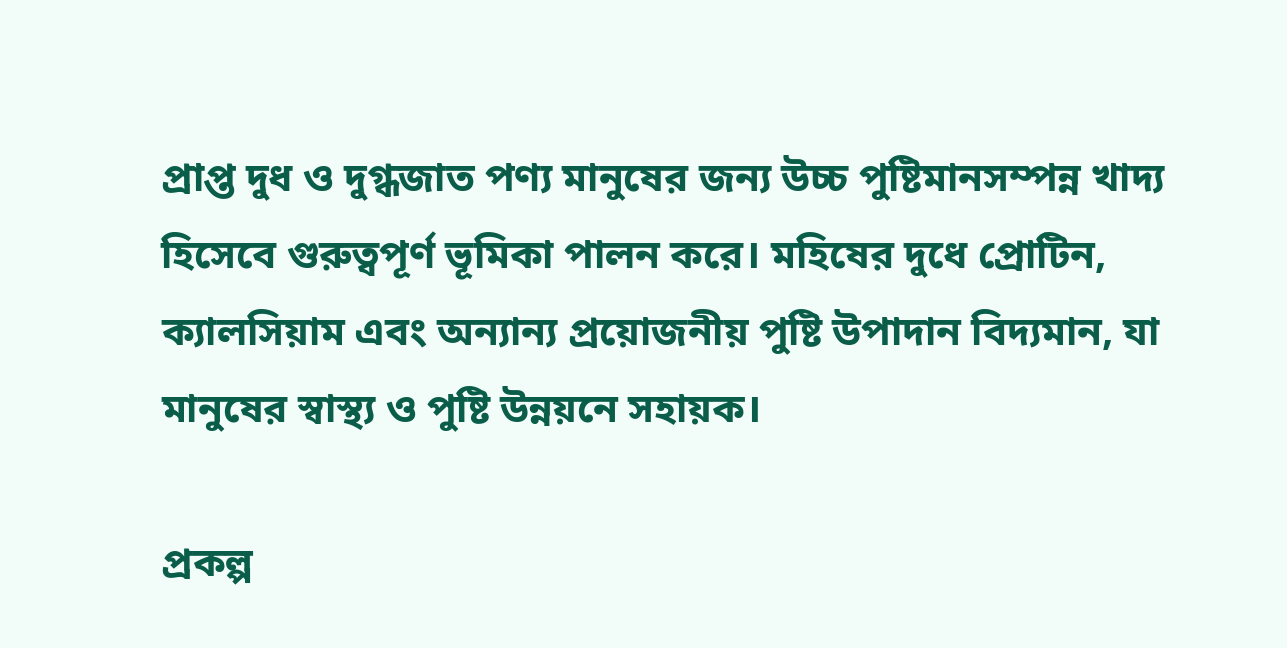প্রাপ্ত দুধ ও দুগ্ধজাত পণ্য মানুষের জন্য উচ্চ পুষ্টিমানসম্পন্ন খাদ্য হিসেবে গুরুত্বপূর্ণ ভূমিকা পালন করে। মহিষের দুধে প্রোটিন, ক্যালসিয়াম এবং অন্যান্য প্রয়োজনীয় পুষ্টি উপাদান বিদ্যমান, যা মানুষের স্বাস্থ্য ও পুষ্টি উন্নয়নে সহায়ক।

প্রকল্প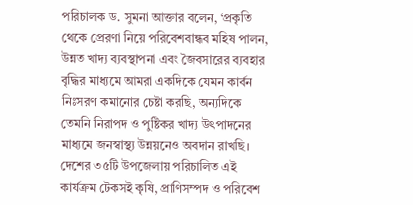পরিচালক ড. সুমনা আক্তার বলেন, ‘প্রকৃতি থেকে প্রেরণা নিয়ে পরিবেশবান্ধব মহিষ পালন, উন্নত খাদ্য ব্যবস্থাপনা এবং জৈবসারের ব্যবহার বৃদ্ধির মাধ্যমে আমরা একদিকে যেমন কার্বন নিঃসরণ কমানোর চেষ্টা করছি, অন্যদিকে তেমনি নিরাপদ ও পুষ্টিকর খাদ্য উৎপাদনের মাধ্যমে জনস্বাস্থ্য উন্নয়নেও অবদান রাখছি। দেশের ৩৫টি উপজেলায় পরিচালিত এই কার্যক্রম টেকসই কৃষি, প্রাণিসম্পদ ও পরিবেশ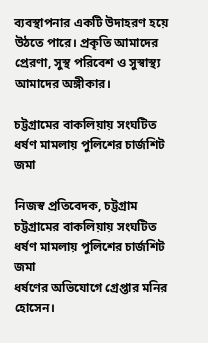ব্যবস্থাপনার একটি উদাহরণ হয়ে উঠতে পারে। প্রকৃতি আমাদের প্রেরণা, সুস্থ পরিবেশ ও সুস্বাস্থ্য আমাদের অঙ্গীকার।

চট্টগ্রামের বাকলিয়ায় সংঘটিত ধর্ষণ মামলায় পুলিশের চার্জশিট জমা

নিজস্ব প্রতিবেদক, চট্টগ্রাম
চট্টগ্রামের বাকলিয়ায় সংঘটিত ধর্ষণ মামলায় পুলিশের চার্জশিট জমা
ধর্ষণের অভিযোগে গ্রেপ্তার মনির হোসেন।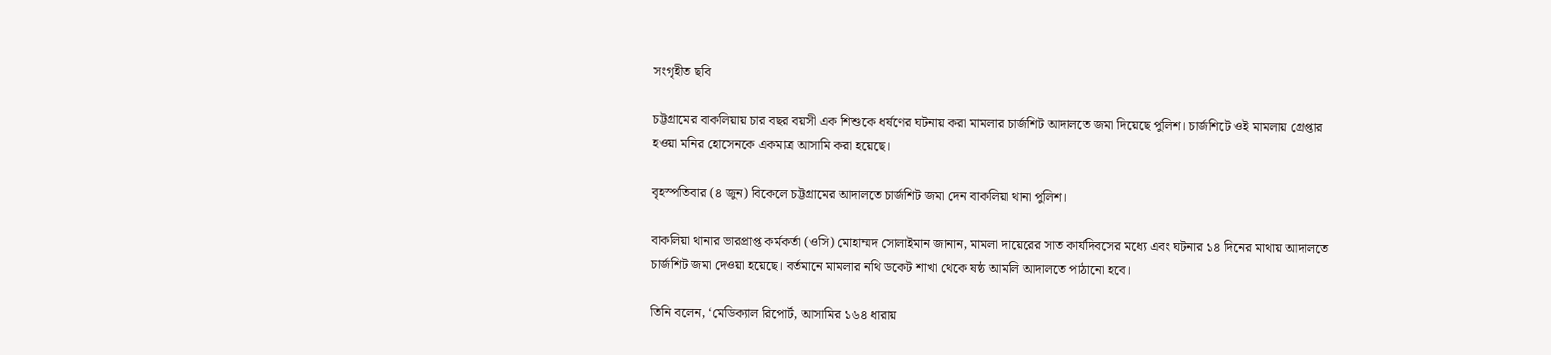সংগৃহীত ছবি

চট্টগ্রামের বাকলিয়ায় চার বছর বয়সী এক শিশুকে ধর্ষণের ঘটনায় করা মামলার চার্জশিট আদালতে জমা দিয়েছে পুলিশ। চার্জশিটে ওই মামলায় গ্রেপ্তার হওয়া মনির হোসেনকে একমাত্র আসামি করা হয়েছে।

বৃহস্পতিবার (৪ জুন) বিকেলে চট্টগ্রামের আদালতে চার্জশিট জমা দেন বাকলিয়া থানা পুলিশ।

বাকলিয়া থানার ভারপ্রাপ্ত কর্মকর্তা (ওসি) মোহাম্মদ সোলাইমান জানান, মামলা দায়েরের সাত কার্যদিবসের মধ্যে এবং ঘটনার ১৪ দিনের মাথায় আদালতে চার্জশিট জমা দেওয়া হয়েছে। বর্তমানে মামলার নথি ডকেট শাখা থেকে ষষ্ঠ আমলি আদালতে পাঠানো হবে।

তিনি বলেন, ‘মেডিক্যাল রিপোর্ট, আসামির ১৬৪ ধারায়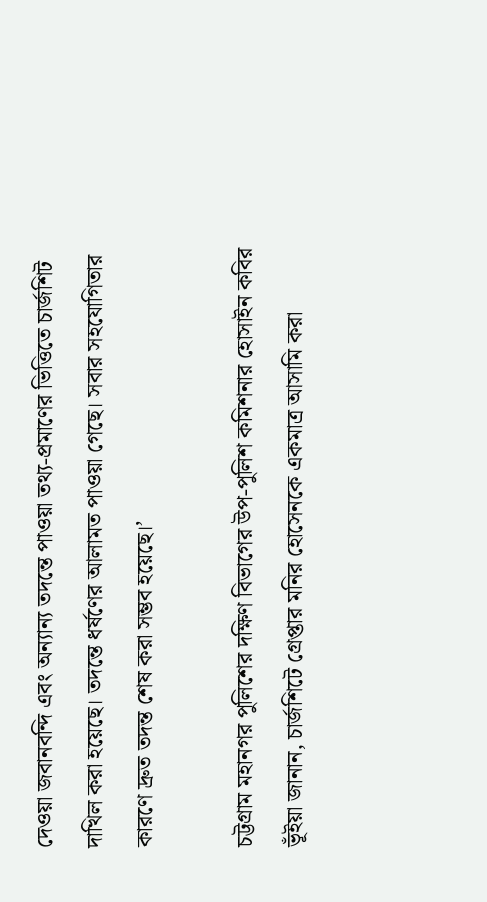দেওয়া জবানবন্দি এবং অন্যান্য তদন্তে পাওয়া তথ্য-প্রমাণের ভিত্তিতে চার্জশিট দাখিল করা হয়েছে। তদন্তে ধর্ষণের আলামত পাওয়া গেছে। সবার সহযোগিতার কারণে দ্রুত তদন্ত শেষ করা সম্ভব হয়েছে।’

চট্টগ্রাম মহানগর পুলিশের দক্ষিণ বিভাগের উপ-পুলিশ কমিশনার হোসাইন কবির ভূঁইয়া জানান, চার্জশিটে গ্রেপ্তার মনির হোসেনকে একমাত্র আসামি করা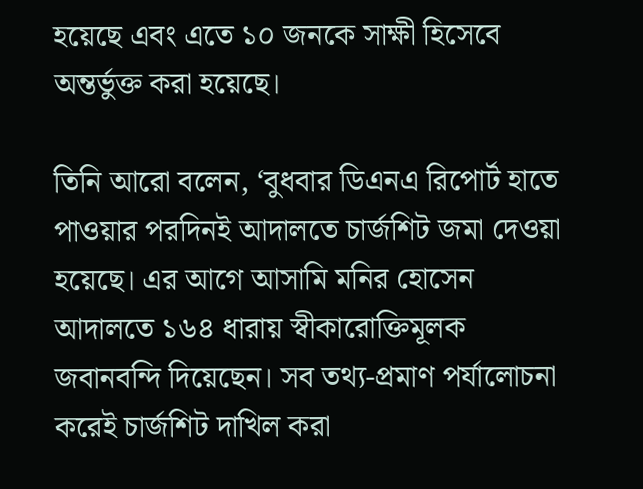হয়েছে এবং এতে ১০ জনকে সাক্ষী হিসেবে অন্তর্ভুক্ত করা হয়েছে।

তিনি আরো বলেন, ‘বুধবার ডিএনএ রিপোর্ট হাতে পাওয়ার পরদিনই আদালতে চার্জশিট জমা দেওয়া হয়েছে। এর আগে আসামি মনির হোসেন আদালতে ১৬৪ ধারায় স্বীকারোক্তিমূলক জবানবন্দি দিয়েছেন। সব তথ্য-প্রমাণ পর্যালোচনা করেই চার্জশিট দাখিল করা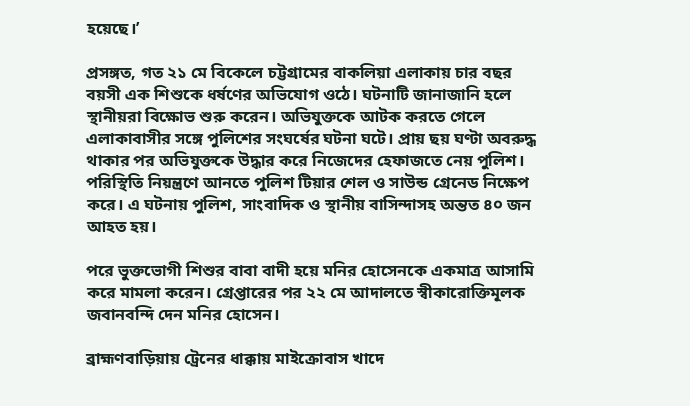হয়েছে।’

প্রসঙ্গত, গত ২১ মে বিকেলে চট্টগ্রামের বাকলিয়া এলাকায় চার বছর বয়সী এক শিশুকে ধর্ষণের অভিযোগ ওঠে। ঘটনাটি জানাজানি হলে স্থানীয়রা বিক্ষোভ শুরু করেন। অভিযুক্তকে আটক করতে গেলে এলাকাবাসীর সঙ্গে পুলিশের সংঘর্ষের ঘটনা ঘটে। প্রায় ছয় ঘণ্টা অবরুদ্ধ থাকার পর অভিযুক্তকে উদ্ধার করে নিজেদের হেফাজতে নেয় পুলিশ। পরিস্থিতি নিয়ন্ত্রণে আনতে পুলিশ টিয়ার শেল ও সাউন্ড গ্রেনেড নিক্ষেপ করে। এ ঘটনায় পুলিশ, সাংবাদিক ও স্থানীয় বাসিন্দাসহ অন্তত ৪০ জন আহত হয়।

পরে ভুক্তভোগী শিশুর বাবা বাদী হয়ে মনির হোসেনকে একমাত্র আসামি করে মামলা করেন। গ্রেপ্তারের পর ২২ মে আদালতে স্বীকারোক্তিমূলক জবানবন্দি দেন মনির হোসেন।

ব্রাহ্মণবাড়িয়ায় ট্রেনের ধাক্কায় মাইক্রোবাস খাদে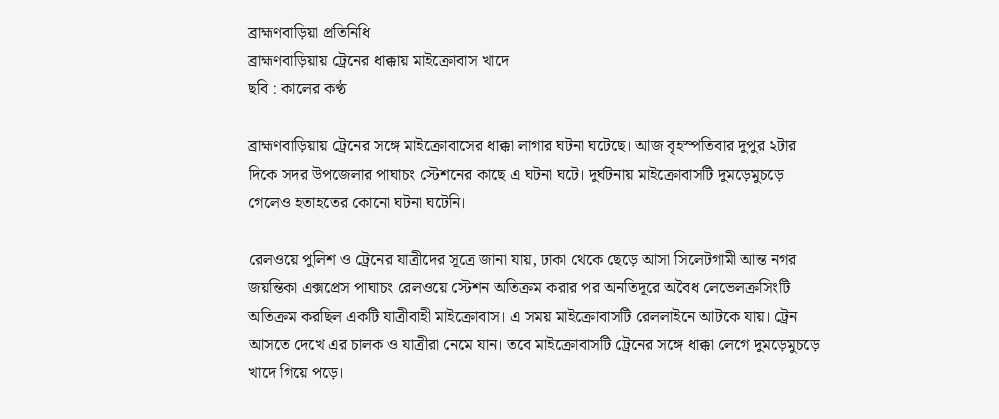ব্রাহ্মণবাড়িয়া প্রতিনিধি
ব্রাহ্মণবাড়িয়ায় ট্রেনের ধাক্কায় মাইক্রোবাস খাদে
ছবি : কালের কণ্ঠ

ব্রাহ্মণবাড়িয়ায় ট্রেনের সঙ্গে মাইক্রোবাসের ধাক্কা লাগার ঘটনা ঘটেছে। আজ বৃহস্পতিবার দুপুর ২টার দিকে সদর উপজেলার পাঘাচং স্টেশনের কাছে এ ঘটনা ঘটে। দুর্ঘটনায় মাইক্রোবাসটি দুমড়েমুচড়ে গেলেও হতাহতের কোনো ঘটনা ঘটেনি।

রেলওয়ে পুলিশ ও ট্রেনের যাত্রীদের সূত্রে জানা যায়, ঢাকা থেকে ছেড়ে আসা সিলেটগামী আন্ত নগর জয়ন্তিকা এক্সপ্রেস পাঘাচং রেলওয়ে স্টেশন অতিক্রম করার পর অনতিদূরে অবৈধ লেভেলক্রসিংটি অতিক্রম করছিল একটি যাত্রীবাহী মাইক্রোবাস। এ সময় মাইক্রোবাসটি রেললাইনে আটকে যায়। ট্রেন আসতে দেখে এর চালক ও যাত্রীরা নেমে যান। তবে মাইক্রোবাসটি ট্রেনের সঙ্গে ধাক্কা লেগে দুমড়েমুচড়ে খাদে গিয়ে পড়ে।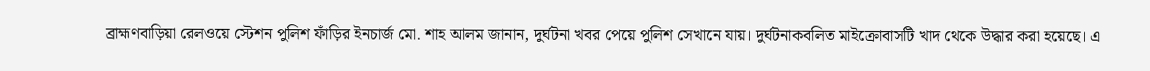ব্রাহ্মণবাড়িয়া রেলওয়ে স্টেশন পুলিশ ফাঁড়ির ইনচার্জ মো. শাহ আলম জানান, দুর্ঘটনা খবর পেয়ে পুলিশ সেখানে যায়। দুর্ঘটনাকবলিত মাইক্রোবাসটি খাদ থেকে উদ্ধার করা হয়েছে। এ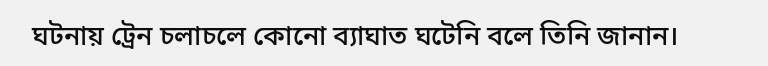ঘটনায় ট্রেন চলাচলে কোনো ব্যাঘাত ঘটেনি বলে তিনি জানান।